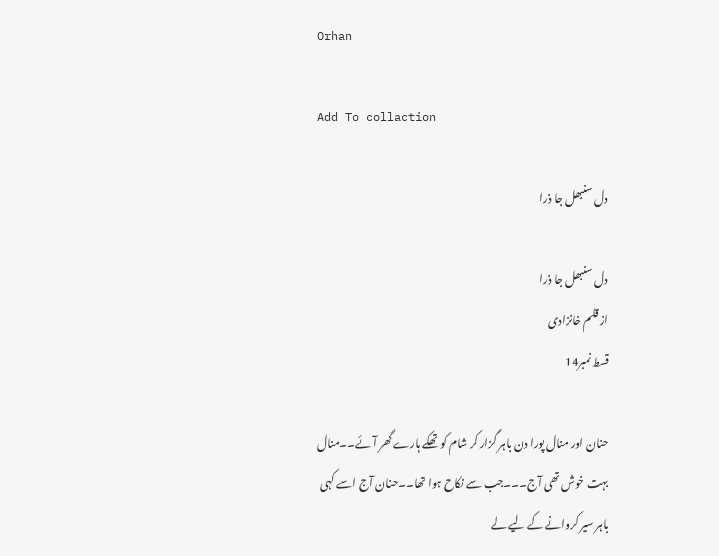Orhan

Add To collaction

دل سنبھل جا ذرا

دل سنبھل جا ذرا
از قلم خانزادی
قسط نمبر14

حنان اور منال پورا دن باہر گزار کر شام کو تھکے ہارے گھر آئے۔۔منال بہت خوش تھی آج۔۔۔جب سے نکاح ہوا تھا۔۔حنان آج اسے کہی باہر سیر کروانے کے لیے لے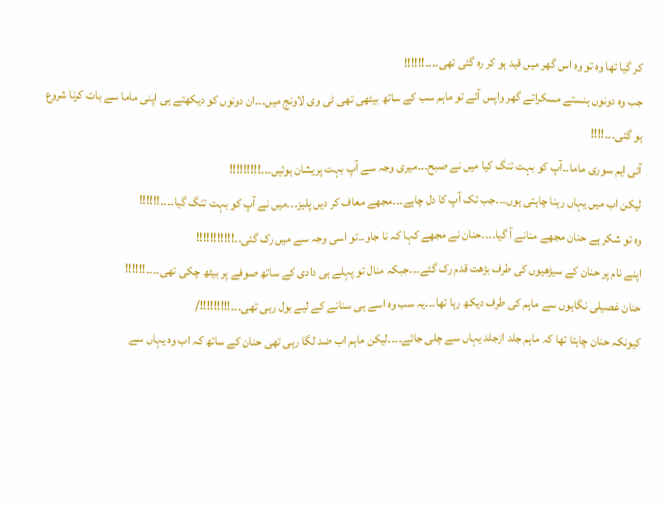کر گیا تھا وہ تو وہ اس گھر میں قید ہو کر رہ گئی تھی۔۔۔۔!!!!!!
جب وہ دونوں ہنستے مسکراتے گھر واپس آئے تو ماہم سب کے ساتھ بیٹھی تھی ٹی وی لاونج میں۔۔۔ان دونوں کو دیکھتے ہی اپنی ماما سے بات کرنا شروع ہو گئی۔۔۔!!!!
آئی ایم سوری ماما۔۔آپ کو بہت تنگ کیا میں نے صبح۔۔۔میری وجہ سے آپ بہت پریشان ہوئیں۔۔۔!!!!!!!!!
لیکن اب میں یہاں رہنا چاہتی ہوں۔۔۔جب تک آپ کا دل چاہے۔۔۔مجھے معاف کر دیں پلیز۔۔۔میں نے آپ کو بہت تنگ گیا۔۔۔۔!!!!!!
وہ تو شکر ہے حنان مجھے منانے آ گیا۔۔۔۔حنان نے مجھے کہا کہ نا جاو۔۔تو اسی وجہ سے میں رک گئی۔۔!!!!!!!!!!!
اپنے نام پر حنان کے سیڑھیوں کی طرف بڑھت قدم رک گئے۔۔۔جبکہ منال تو پہلے ہی دادی کے ساتھ صوفے پر بیٹھ چکی تھی۔۔۔۔!!!!!!
حنان غصیلی نگاہوں سے ماہم کی طرف دیکھ رہا تھا۔۔۔یہ سب وہ اسے ہی سنانے کے لیے بول رہی تھی۔۔۔!!!!!!!!!/
کیونکہ حنان چاہتا تھا کہ ماہم جلد ازجلد یہاں سے چلی جائے۔۔۔۔لیکن ماہم اب ضد لگا رہی تھی حنان کے ساتھ کہ اب وہ یہاں سے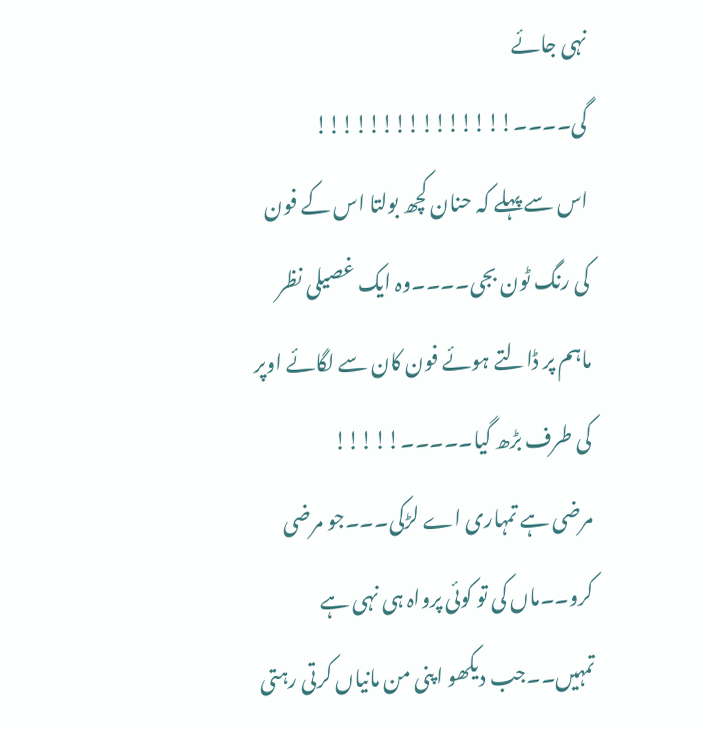نہی جائے گی۔۔۔۔!!!!!!!!!!!!!!!
اس سے پہلے کہ حنان کچھ بولتا اس کے فون کی رنگ ٹون بجی۔۔۔۔وہ ایک غصیلی نظر ماہم پر ڈالتے ہوئے فون کان سے لگائے اوپر کی طرف بڑھ گیا۔۔۔۔۔!!!!!
مرضی ہے تمہاری اے لڑکی۔۔۔جو مرضی کرو۔۔ماں کی تو کوئی پرواہ ہی نہی ہے تمہیں۔۔جب دیکھو اپنی من مانیاں کرتی رہتی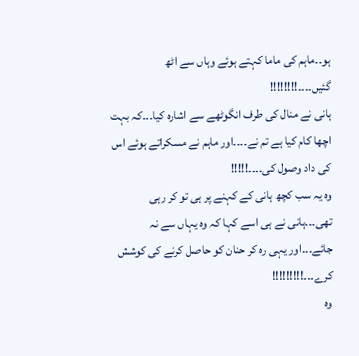ہو۔۔ماہم کی ماما کہتے ہوئے وہاں سے اٹھ گئیں۔۔۔۔!!!!!!!!
ہانی نے منال کی طرف انگوٹھے سے اشارہ کیا۔۔۔کہ بہت اچھا کام کیا ہے تم نے۔۔۔۔اور ماہم نے مسکراتے ہوئے اس کی داد وصول کی۔۔۔۔!!!!!
وہ یہ سب کچھ ہانی کے کہنے پر ہی تو کر رہی تھی۔۔۔ہانی نے ہی اسے کہا کہ وہ یہاں سے نہ جائے۔۔۔اور یہی رہ کر حنان کو حاصل کرنے کی کوشش کرے۔۔۔!!!!!!!!!
وہ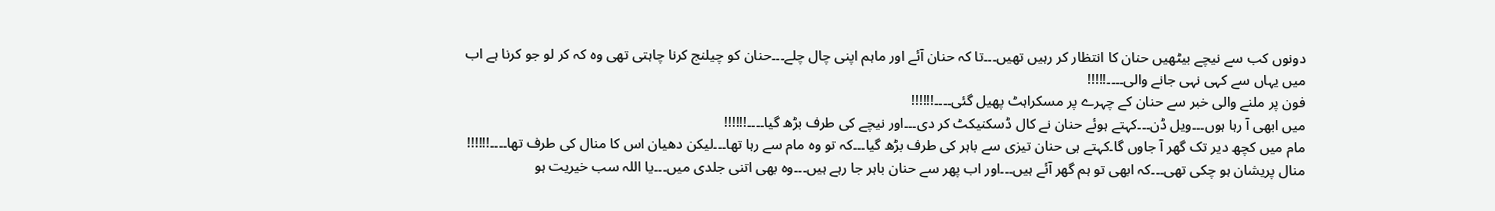دونوں کب سے نیچے بیٹھیں حنان کا انتظار کر رہیں تھیں۔۔۔تا کہ حنان آئے اور ماہم اپنی چال چلے۔۔۔حنان کو چیلنج کرنا چاہتی تھی وہ کہ کر لو جو کرنا ہے اب میں یہاں سے کہی نہی جانے والی۔۔۔۔!!!!!
فون پر ملنے والی خبر سے حنان کے چہرے پر مسکراہٹ پھیل گئی۔۔۔۔!!!!!!
میں ابھی آ رہا ہوں۔۔۔ویل ڈن۔۔۔کہتے ہوئے حنان نے کال ڈسکنیکٹ کر دی۔۔۔اور نیچے کی طرف بڑھ گیا۔۔۔۔!!!!!!
مام میں کچھ دیر تک گھر آ جاوں گا۔کہتے ہی حنان تیزی سے باہر کی طرف بڑھ گیا۔۔۔کہ تو وہ مام سے رہا تھا۔۔۔لیکن دھیان اس کا منال کی طرف تھا۔۔۔۔!!!!!!
منال پریشان ہو چکی تھی۔۔۔کہ ابھی تو ہم گھر آئے ہیں۔۔۔اور اب پھر سے حنان باہر جا رہے ہیں۔۔۔وہ بھی اتنی جلدی میں۔۔۔یا اللہ سب خیریت ہو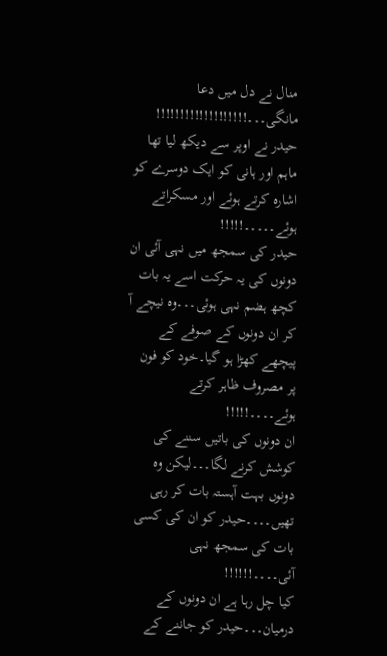منال نے دل میں دعا مانگی۔۔۔!!!!!!!!!!!!!!!!!!!
حیدر نے اوپر سے دیکھ لیا تھا ماہم اور ہانی کو ایک دوسرے کو اشارہ کرتے ہوئے اور مسکراتے ہوئے۔۔۔۔۔!!!!!
حیدر کی سمجھ میں نہی آئی ان دونوں کی یہ حرکت اسے یہ بات کچھ ہضم نہی ہوئی۔۔۔وہ نیچے آ کر ان دونوں کے صوفے کے پیچھے کھڑا ہو گیا۔خود کو فون پر مصروف ظاہر کرتے ہوئے۔۔۔۔!!!!!
ان دونوں کی باتیں سننے کی کوشش کرنے لگا۔۔۔لیکن وہ دونوں بہت آہستہ بات کر رہی تھیں۔۔۔۔حیدر کو ان کی کسی بات کی سمجھ نہی آئی۔۔۔۔!!!!!!
کیا چل رہا ہے ان دونوں کے درمیان۔۔۔حیدر کو جاننے کے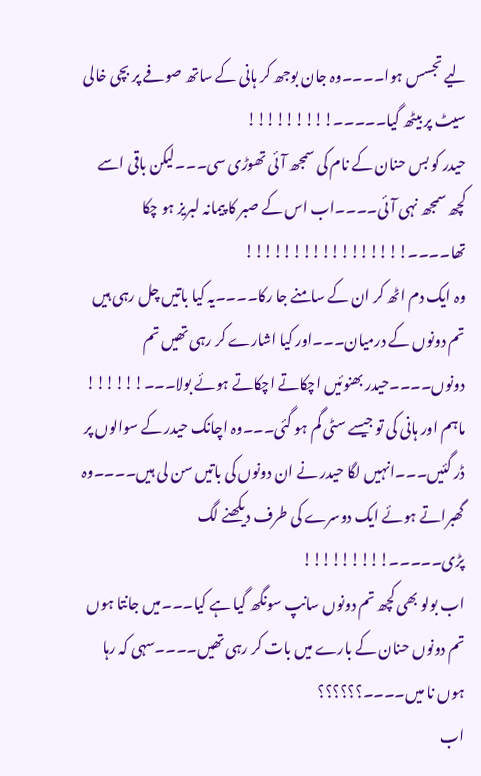لیے تجسس ہوا۔۔۔۔وہ جان بوجھ کر ہانی کے ساتھ صوفے پر بچی خالی سیٹ پر بیٹھ گیا۔۔۔۔۔!!!!!!!!!
حیدر کو بس حنان کے نام کی سمجھ آئی تھوڑی سی۔۔۔لیکن باقی اسے کچھ سمجھ نہی آئی۔۔۔۔اب اس کے صبر کا پیمانہ لبریز ہو چکا تھا۔۔۔۔!!!!!!!!!!!!!!!!!
وہ ایک دم اٹھ کر ان کے سامنے جا رکا۔۔۔۔یہ کیا باتیں چل رہی ہیں تم دونوں کے درمیان۔۔۔اور کیا اشارے کر رہی تھیں تم دونوں۔۔۔۔حیدر بھنوئیں اچکاتے اچکاتے ہوئے بولا۔۔۔!!!!!!
ماہم اور ہانی کی تو جیسے سٹی گم ہو گئی۔۔۔وہ اچانک حیدر کے سوالوں پر ڈر گئیں۔۔۔انہیں لگا حیدر نے ان دونوں کی باتیں سن لی ہیں۔۔۔۔وہ گھبراتے ہوئے ایک دوسرے کی طرف دیکھنے لگ پڑی۔۔۔۔۔!!!!!!!!!
اب بولو بھی کچھ تم دونوں سانپ سونگھ گیا ہے کیا۔۔۔میں جانتا ہوں تم دونوں حنان کے بارے میں بات کر رہی تھیں۔۔۔۔سہی کہ رہا ہوں نا میں۔۔۔۔؟؟؟؟؟؟
اب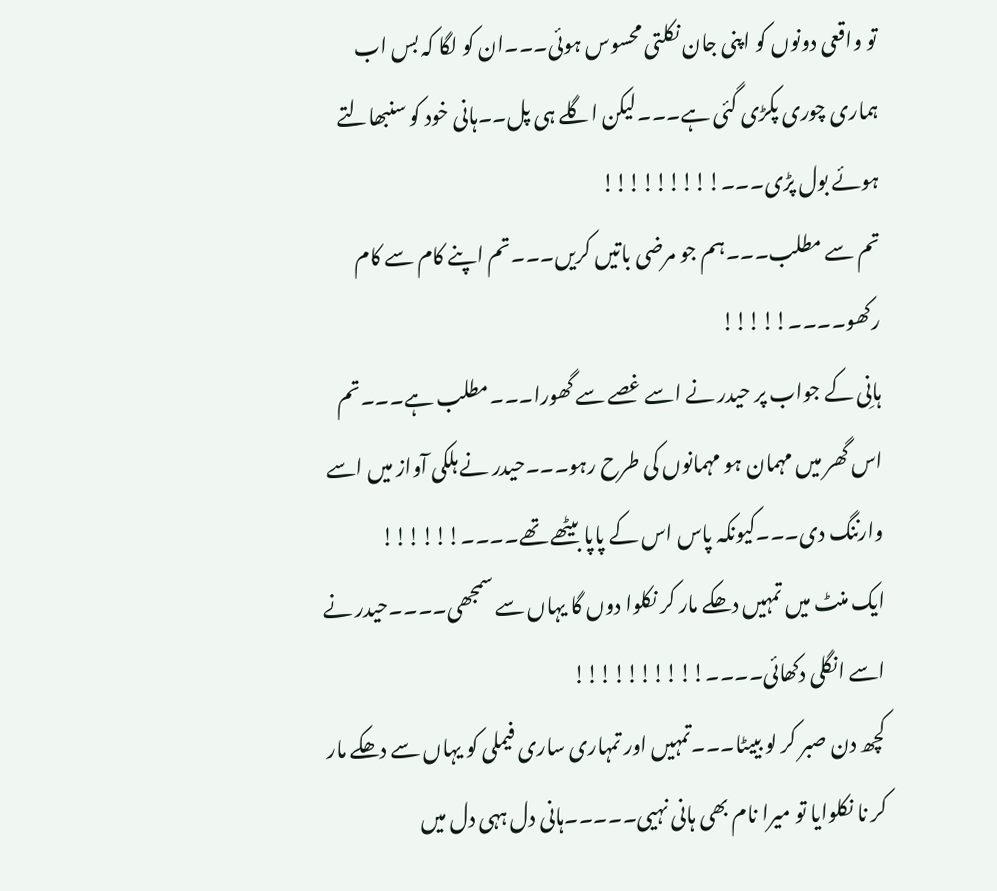تو واقعی دونوں کو اپنی جان نکلتی محسوس ہوئی۔۔۔ان کو لگا کہ بس اب ہماری چوری پکڑی گئی ہے۔۔۔لیکن اگلے ہی پل۔۔ہانی خود کو سنبھالتے ہوئے بول پڑی۔۔۔!!!!!!!!!
تم سے مطلب۔۔۔ہم جو مرضی باتیں کریں۔۔۔تم اپنے کام سے کام رکھو۔۔۔۔!!!!!
ہانِی کے جواب پر حیدر نے اسے غصے سے گھورا۔۔۔مطلب ہے۔۔۔تم اس گھر میں مہمان ہو مہمانوں کی طرح رہو۔۔۔حیدر نے ہلکی آواز میں اسے وارننگ دی۔۔۔کیونکہ پاس اس کے پاپا بیٹھے تھے۔۔۔۔!!!!!!
ایک منٹ میں تمہیں دھکے مار کر نکلوا دوں گا یہاں سے سمجھی۔۔۔۔حیدر نے اسے انگلی دکھائی۔۔۔۔!!!!!!!!!!
کچھ دن صبر کر لو بییٹا۔۔۔تمہیں اور تمہاری ساری فیملی کو یہاں سے دھکے مار کر نا نکلوایا تو میرا نام بھی ہانی نہیی۔۔۔۔۔ہانی دل ہہی دل میں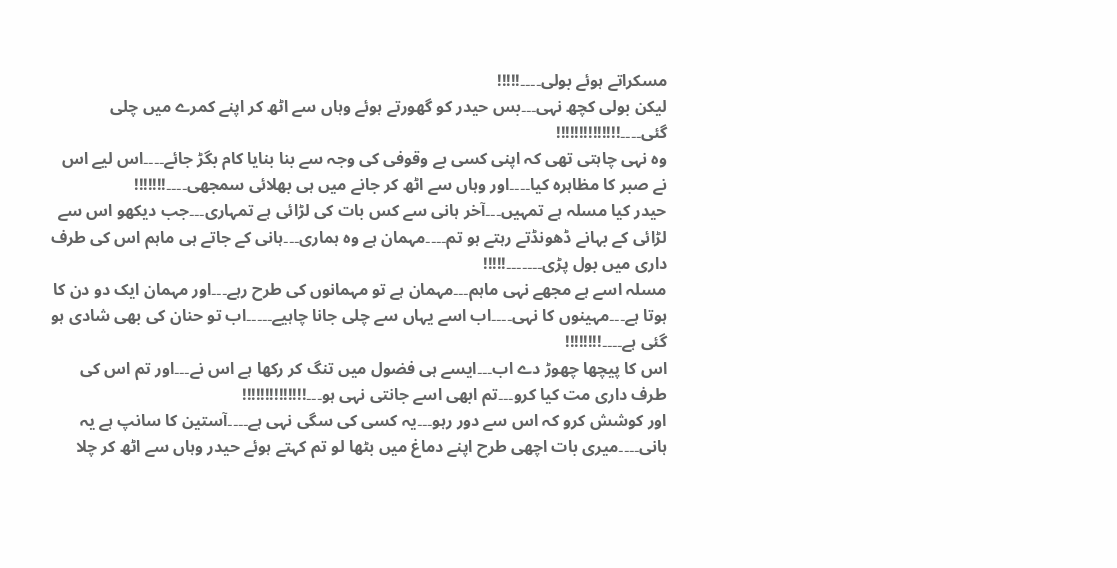مسکراتے ہوئے بولی۔۔۔۔!!!!!
لیکن بولی کچھ نہی۔۔۔بس حیدر کو گھورتے ہوئے وہاں سے اٹھ کر اپنے کمرے میں چلی گئی۔۔۔۔!!!!!!!!!!!!!!
وہ نہی چاہتی تھی کہ اپنی کسی بے وقوفی کی وجہ سے بنا بنایا کام بگڑ جائے۔۔۔۔اس لیے اس نے صبر کا مظاہرہ کیا۔۔۔۔اور وہاں سے اٹھ کر جانے میں ہی بھلائی سمجھی۔۔۔۔!!!!!!!
حیدر کیا مسلہ ہے تمہیں۔۔۔آخر ہانی سے کس بات کی لڑائی ہے تمہاری۔۔۔جب دیکھو اس سے لڑائی کے بہانے ڈھونڈتے رہتے ہو تم۔۔۔۔مہمان ہے وہ ہماری۔۔۔ہانی کے جاتے ہی ماہم اس کی طرف داری میں بول پڑی۔۔۔۔۔۔۔!!!!!
مسلہ اسے ہے مجھے نہی ماہم۔۔۔مہمان ہے تو مہمانوں کی طرح رہے۔۔۔اور مہمان ایک دو دن کا ہوتا ہے۔۔۔مہینوں کا نہی۔۔۔۔اب اسے یہاں سے چلی جانا چاہیے۔۔۔۔۔اب تو حنان کی بھی شادی ہو گئی ہے۔۔۔۔!!!!!!!!
اس کا پیچھا چھوڑ دے اب۔۔۔ایسے ہی فضول میں تنگ کر رکھا ہے اس نے۔۔۔اور تم اس کی طرف داری مت کیا کرو۔۔۔تم ابھی اسے جانتی نہی ہو۔۔۔!!!!!!!!!!!!!!
اور کوشش کرو کہ اس سے دور رہو۔۔۔یہ کسی کی سگی نہی ہے۔۔۔۔آستین کا سانپ ہے یہ ہانی۔۔۔۔میری بات اچھی طرح اپنے دماغ میں بٹھا لو تم کہتے ہوئے حیدر وہاں سے اٹھ کر چلا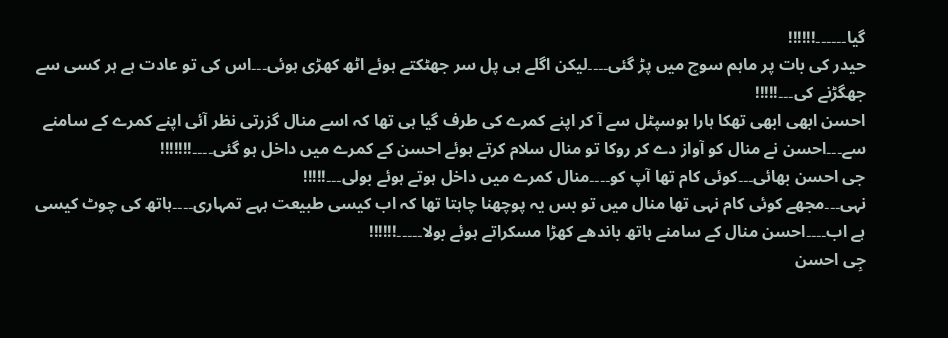گیا۔۔۔۔۔۔!!!!!!
حیدر کی بات پر ماہم سوچ میں پڑ گئی۔۔۔۔لیکن اگلے ہی پل سر جھٹکتے ہوئے اٹھ کھڑی ہوئی۔۔۔اس کی تو عادت ہے ہر کسی سے جھگڑنے کی۔۔۔!!!!!
احسن ابھی ابھی تھکا ہارا ہوسپٹل سے آ کر اپنے کمرے کی طرف گیا ہی تھا کہ اسے منال گزرتی نظر آئی اپنے کمرے کے سامنے سے۔۔۔احسن نے منال کو آواز دے کر روکا تو منال سلام کرتے ہوئے احسن کے کمرے میں داخل ہو گئی۔۔۔۔!!!!!!!
جی احسن بھائی۔۔۔کوئی کام تھا آپ کو۔۔۔۔منال کمرے میں داخل ہوتے ہوئے بولی۔۔۔!!!!!
نہی۔۔۔مجھے کوئی کام نہی تھا منال میں تو بس یہ پوچھنا چاہتا تھا کہ اب کیسی طبیعت ہہے تمہاری۔۔۔۔ہاتھ کی چوٹ کیسی ہے اب۔۔۔۔احسن منال کے سامنے ہاتھ باندھے کھڑا مسکراتے ہوئے بولا۔۔۔۔۔!!!!!!
جِی احسن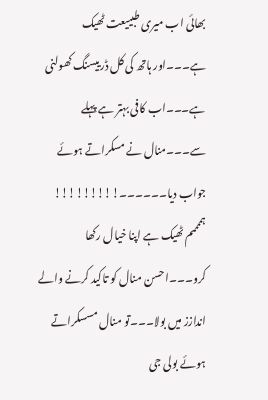بھائی اب میری طبییعت ٹھیک ہے۔۔۔اور ہاتھ کی کل ڈرییسنگ کھولنی ہے۔۔۔اب کافی بہتر ہے پہلے سے۔۔۔منال نے مسکراتے ہوئے جواب دیا۔۔۔۔۔۔!!!!!!!!!
ہممممم ٹھیک ہے اپنا خیال رکھا کرو۔۔۔احسن منال کو تاکید کرنے والے اندازز میں بولا۔۔۔تو منال مسسکراتے ہوئے بولی جی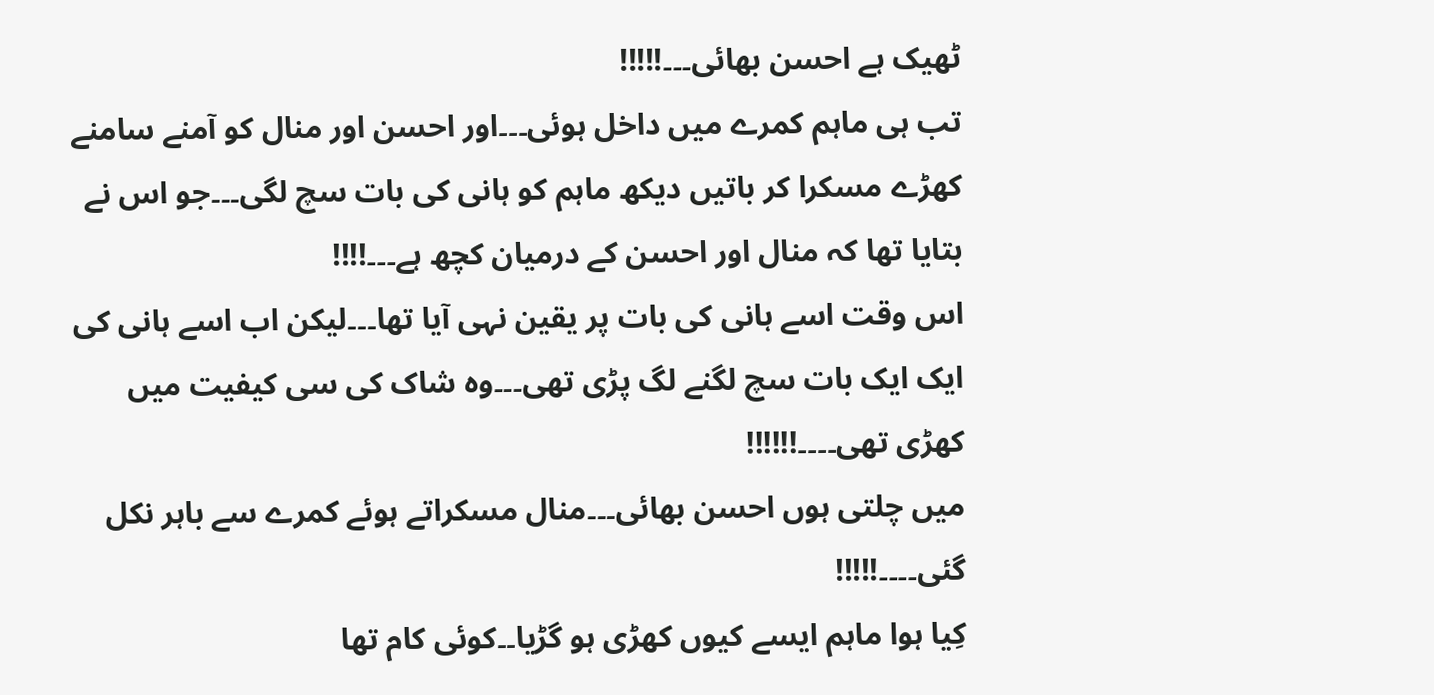ٹھیک ہے احسن بھائی۔۔۔!!!!!
تب ہی ماہم کمرے میں داخل ہوئی۔۔۔اور احسن اور منال کو آمنے سامنے کھڑے مسکرا کر باتیں دیکھ ماہم کو ہانی کی بات سچ لگی۔۔۔جو اس نے بتایا تھا کہ منال اور احسن کے درمیان کچھ ہے۔۔۔!!!!
اس وقت اسے ہانی کی بات پر یقین نہی آیا تھا۔۔۔لیکن اب اسے ہانی کی ایک ایک بات سچ لگنے لگ پڑی تھی۔۔۔وہ شاک کی سی کیفیت میں کھڑی تھی۔۔۔۔!!!!!!
میں چلتی ہوں احسن بھائی۔۔۔منال مسکراتے ہوئے کمرے سے باہر نکل گئی۔۔۔۔!!!!!
کِیا ہوا ماہم ایسے کیوں کھڑی ہو گڑیا۔۔کوئی کام تھا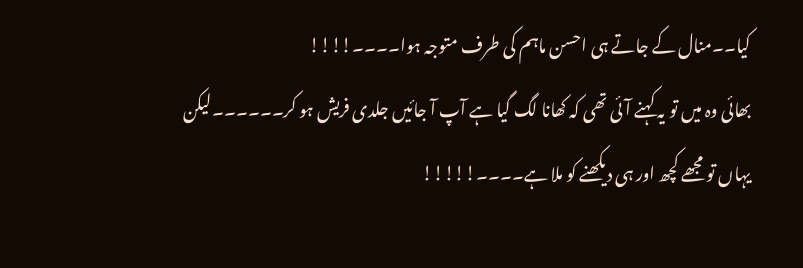کیا۔۔منال کے جاتے ہی احسن ماہم کی طرف متوجہ ہوا۔۔۔۔!!!!
بھائی وہ میں تو یہ کہنے آئی تھی کہ کھانا لگ گیا ہے آپ آ جائیں جلدی فریش ہو کر۔۔۔۔۔۔لیکن یہاں تو مجھے کچھ اور ہی دیکھنے کو ملا ہے۔۔۔۔!!!!!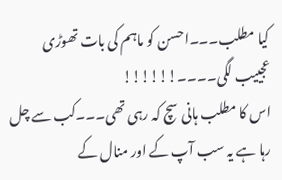کیا مطلب۔۔۔احسن کو ماہم کی بات تھوڑی عجییب لگی۔۔۔۔!!!!!!
اس کا مطلب ہانی سچ کہ رہی تھی۔۔۔کب سے چل رہا ہے یہ سب آپ کے اور منال کے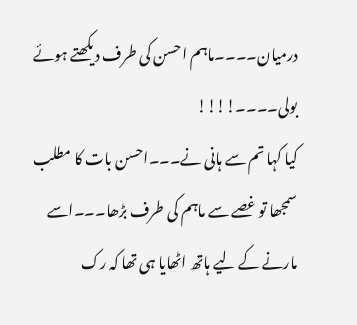درمیان۔۔۔۔ماہم احسن کی طرف دیکھتے ہوئے بولی۔۔۔۔!!!!
کیا کہا تم سے ہانی نے۔۔۔احسن بات کا مطلب سمجھا تو غصے سے ماہم کی طرف بڑھا۔۔۔اسے مارنے کے لیے ہاتھ اٹھایا ہی تھا کہ رک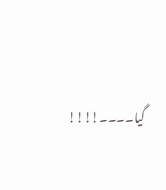گیا۔۔۔۔!!!!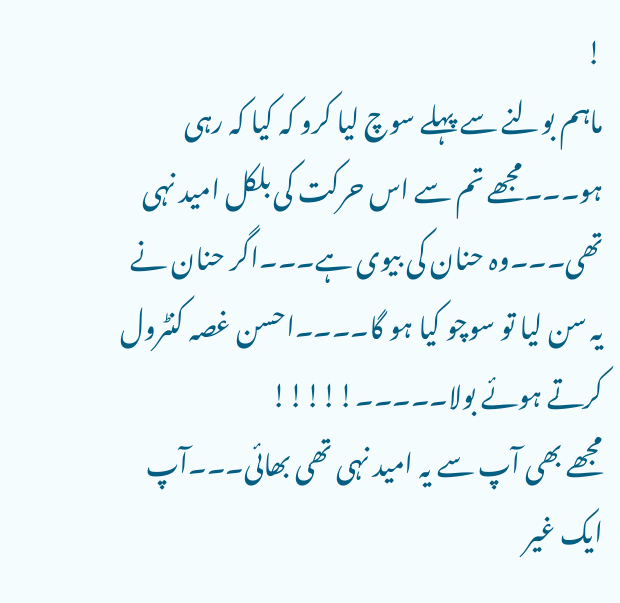!
ماہم بولنے سے پہلے سوچ لیا کرو کہ کیا کہ رہی ہو۔۔۔مجھے تم سے اس حرکت کی بلکل امید نہی تھی۔۔۔وہ حنان کی بیوی ہے۔۔۔اگر حنان نے یہ سن لیا تو سوچو کیا ہو گا۔۔۔۔احسن غصہ کنٹرول کرتے ہوئے بولا۔۔۔۔۔!!!!!
مجھے بھی آپ سے یہ امید نہی تھی بھائی۔۔۔آپ ایک غیر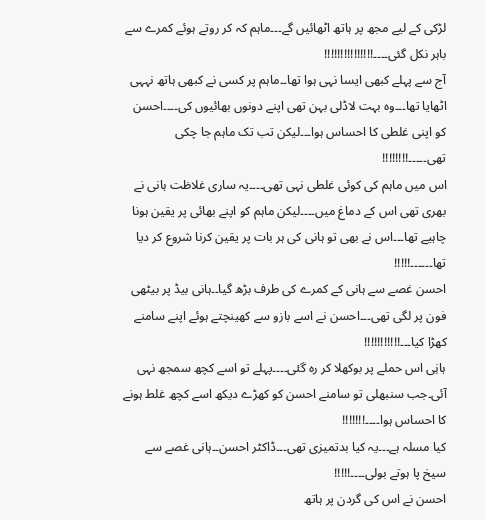لڑکی کے لیے مجھ پر ہاتھ اٹھائیں گے۔۔۔ماہم کہ کر روتے ہوئے کمرے سے باہر نکل گئی۔۔۔۔!!!!!!!!!!!!!!!
آج سے پہلے کبھی ایسا نہی ہوا تھا۔۔ماہم پر کسی نے کبھی ہاتھ نہہی اٹھایا تھا۔۔۔وہ بہت لاڈلی بہن تھی اپنے دونوں بھائیوں کی۔۔۔۔احسن کو اپنی غلطی کا احساس ہوا۔۔۔لیکن تب تک ماہم جا چکی تھی۔۔۔۔۔!!!!!!!!
اس میں ماہم کی کوئی غلطی نہی تھی۔۔۔۔یہ ساری غلاظت ہانی نے بھری تھی اس کے دماغ میں۔۔۔۔لیکن ماہم کو اپنے بھائی پر یقین ہونا چاہیے تھا۔۔۔اس نے بھی تو ہانی کی ہر بات پر یقین کرنا شروع کر دیا تھا۔۔۔۔۔۔!!!!!
احسن غصے سے ہانی کے کمرے کی طرف بڑھ گیا۔۔ہانی بیڈ پر بیٹھی فون پر لگی تھی۔۔۔احسن نے اسے بازو سے کھینچتے ہوئے اپنے سامنے کھڑا کیا۔۔۔!!!!!!!!!!!
ہانِی اس حملے پر بوکھلا کر رہ گئی۔۔۔۔پہلے تو اسے کچھ سمجھ نہی آئی۔جب سنبھلی تو سامنے احسن کو کھڑے دیکھ اسے کچھ غلط ہونے کا احساس ہوا۔۔۔۔!!!!!!!
کیا مسلہ ہے۔۔۔یہ کیا بدتمیزی تھی۔۔۔ڈاکٹر احسن۔۔ہانی غصے سے سیخ پا ہوتے بولی۔۔۔۔!!!!!
احسن نے اس کی گردن پر ہاتھ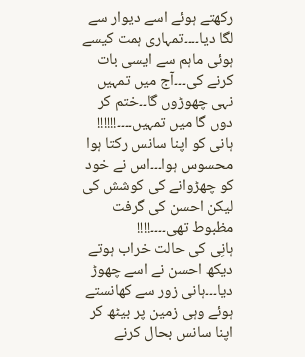رکھتے ہوئے اسے دیوار سے لگا دیا۔۔۔۔تمہاری ہمت کیسے ہوئی ماہم سے ایسی بات کرنے کی۔۔۔آج میں تمہیں نہی چھوڑوں گا۔۔ختم کر دوں گا میں تمہیں۔۔۔۔!!!!!!
ہانی کو اپنا سانس رکتا ہوا محسوس ہوا۔۔۔اس نے خود کو چھڑوانے کی کوشش کی لیکن احسن کی گرفت مظبوط تھی۔۔۔۔!!!!
ہانِی کی حالت خراب ہوتے دیکھ احسن نے اسے چھوڑ دیا۔۔۔ہانی زور سے کھانستے ہوئے وہی زمین پر بیٹھ کر اپنا سانس بحال کرنے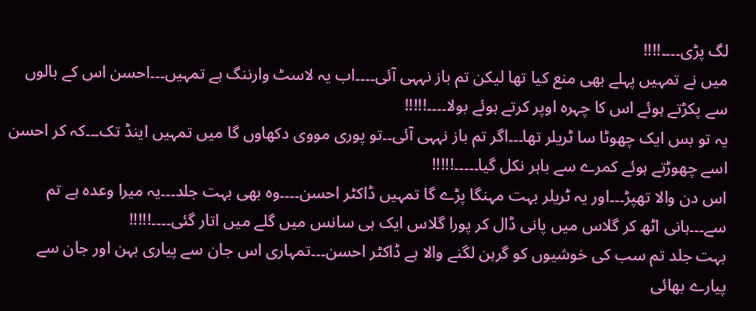لگ پڑی۔۔۔۔!!!!
میں نے تمہیں پہلے بھی منع کیا تھا لیکن تم باز نہہی آئی۔۔۔۔اب یہ لاسٹ وارننگ ہے تمہیں۔۔۔احسن اس کے بالوں سے پکڑتے ہوئے اس کا چہرہ اوپر کرتے ہوئے بولا۔۔۔۔!!!!!
یہ تو بس ایک چھوٹا سا ٹریلر تھا۔۔۔اگر تم باز نہہی آئی۔۔تو پوری مووی دکھاوں گا میں تمہیں اینڈ تک۔۔۔کہ کر احسن اسے چھوڑتے ہوئے کمرے سے باہر نکل گیا۔۔۔۔۔!!!!!
اس دن والا تھپڑ۔۔۔اور یہ ٹریلر بہت مہنگا پڑے گا تمہیں ڈاکٹر احسن۔۔۔۔وہ بھی بہت جلد۔۔۔یہ میرا وعدہ ہے تم سے۔۔۔ہانی اٹھ کر گلاس میں پانی ڈال کر پورا گلاس ایک ہی سانس میں گلے میں اتار گئی۔۔۔۔!!!!!
بہت جلد تم سب کی خوشیوں کو گرہن لگنے والا ہے ڈاکٹر احسن۔۔۔تمہاری اس جان سے پیاری بہن اور جان سے پیارے بھائی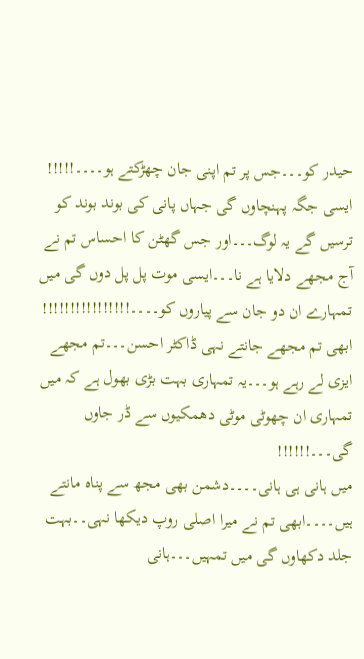حیدر کو۔۔۔جس پر تم اپنی جان چھڑکتے ہو۔۔۔۔!!!!!
ایسی جگہ پہنچاوں گی جہاں پانی کی بوند بوند کو ترسیں گے یہ لوگ۔۔۔اور جس گھٹن کا احساس تم نے آج مجھے دلایا ہے نا۔۔۔ایسی موت پل پل دوں گی میں تمہارے ان دو جان سے پیاروں کو۔۔۔۔!!!!!!!!!!!!!!!!
ابھی تم مجھے جانتے نہی ڈاکٹر احسن۔۔۔تم مجھے ایزی لے رہے ہو۔۔۔یہ تمہاری بہت بڑی بھول ہے کہ میں تمہاری ان چھوٹی موٹی دھمکیوں سے ڈر جاوں گی۔۔۔!!!!!!
میں ہانی ہی ہانی۔۔۔۔دشمن بھی مجھ سے پناہ مانتے ہیں۔۔۔۔ابھی تم نے میرا اصلی روپ دیکھا نہی۔۔بہت جلد دکھاوں گی میں تمہیں۔۔۔ہانی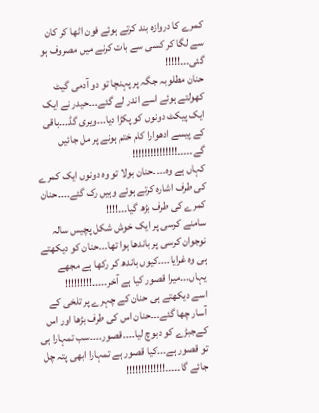کمرے کا دروازہ بند کرتے ہوئے فون اٹھا کر کان سے لگا کر کسی سے بات کرنے میں مصروف ہو گئی۔۔۔!!!!!
حنان مطلوبہ جگہ پر پہنچا تو دو آدمی گیٹ کھولتے ہوئے اسے اندر لے گئے۔۔۔حیدر نے ایک ایک پیکٹ دونوں کو پکڑا دیا۔۔۔ویری گڈ۔۔۔باقی کے پیسے ادھوارا کام ختم ہونے پر مل جائیں گے۔۔۔۔۔!!!!!!!!!!!!!!!
کہاں ہے وہ۔۔۔۔حنان بولا تو وہ دونوں ایک کمرے کی طرف اشارہ کرتے ہوئے وہیں رک گئے۔۔۔۔حنان کمرے کی طرف بڑھ گیا۔۔۔!!!!
سامنے کرسی پر ایک خوش شکل پچیس سالہ نوجوان کرسی پر باندھا ہوا تھا۔۔۔حنان کو دیکھتے ہی وہ غرایا۔۔۔۔کیوں باندھ کر رکھا ہے مجھے یہاں۔۔۔میرا قصور کیا ہے آخر۔۔۔۔۔!!!!!!!!!
اسے دیکھتے ہی حنان کے چہرے پر تلخی کے آسار چھا گئے۔۔۔حنان اس کی طرف بڑھا اور اس کےجبڑے کو دبوچ لیا۔۔۔۔قصور۔۔۔۔سب تمہارا ہی تو قصور ہے۔۔۔کیا قصور ہے تمہارا ابھی پتہ چل جائے گا۔۔۔۔۔!!!!!!!!!!!!!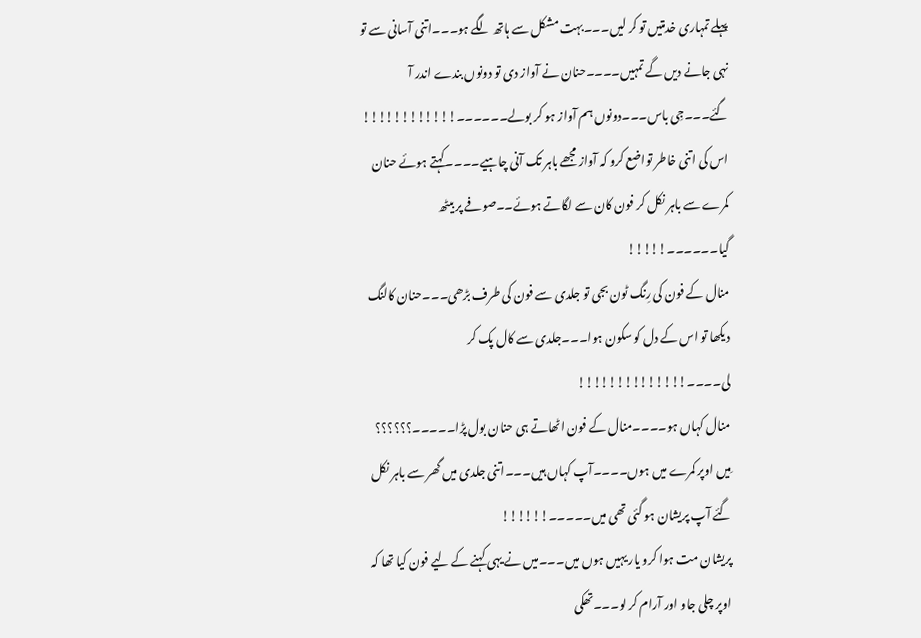پہلے تمہاری خدمتیں تو کر لیں۔۔۔بہت مشکل سے ہاتھ لگے ہو۔۔۔اتنی آسانی سے تو نہی جانے دیں گے تمہیں۔۔۔۔حنان نے آواز دی تو دونوں بندے اندر آ گئے۔۔۔جِی باس۔۔۔دونوں ہم آواز ہو کر بولے۔۔۔۔۔۔!!!!!!!!!!!!
اس کی اتنی خاطر تواضع کرو کہ آواز مجھے باہر تک آنی چاہیے۔۔۔۔کہتے ہوئے حنان کمرے سے باہر نکل کر فون کان سے لگاتے ہوئے۔۔صوفے پر بیٹھ گیا۔۔۔۔۔۔!!!!!
منال کے فون کی رِنگ ٹون بجی تو جلدی سے فون کی طرف بڑھی۔۔۔حنان کالنگ دیکھا تو اس کے دل کو سکون ہوا۔۔۔جلدی سے کال پک کر لی۔۔۔۔!!!!!!!!!!!!!!
منال کہاں ہو۔۔۔۔منال کے فون اٹھاتے ہی حنان بول پڑا۔۔۔۔۔؟؟؟؟؟؟
مِیں اوپر کمرے میں ہوں۔۔۔۔آپ کہاں ہیں۔۔۔اتنی جلدی میں گھر سے باہر نکل گئے آپ پریشان ہو گئی تھی میں۔۔۔۔۔!!!!!!
پریشان مت ہوا کرو یار یہیں ہوں میں۔۔۔میں نے یہی کہنے کے لیے فون کیا تھا کہ اوپر چلی جاو اور آرام کر لو۔۔۔تھکی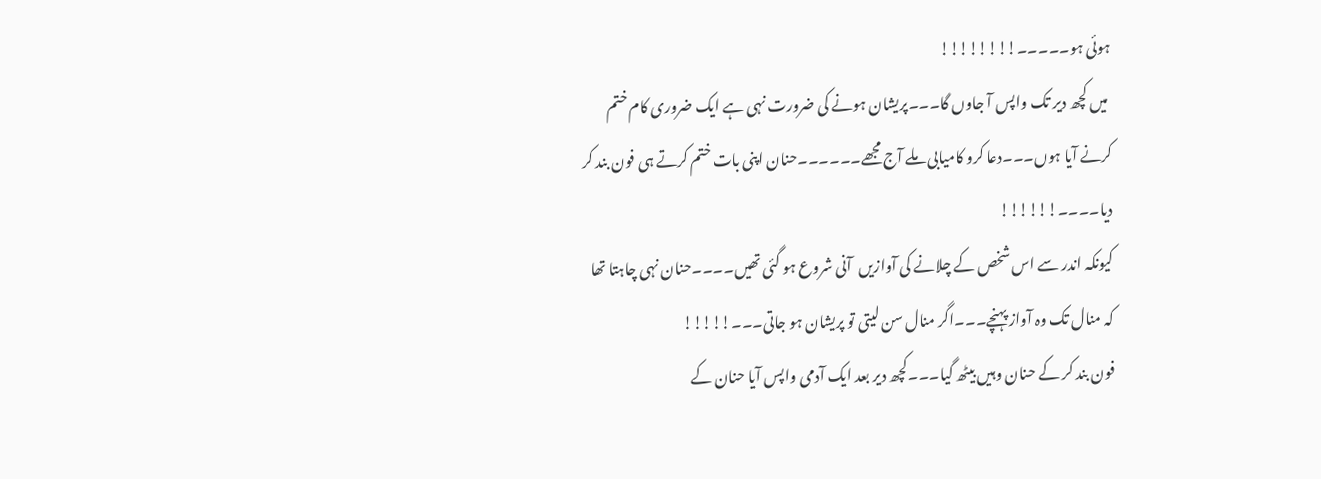ہوئی ہو۔۔۔۔۔!!!!!!!!
 میں کچھ دیر تک واپس آ جاوں گا۔۔۔پریشان ہونے کی ضرورت نہی ہے ایک ضروری کام ختم کرنے آیا ہوں۔۔۔دعا کرو کامیابی ملے آج مجھے۔۔۔۔۔۔حنان اپنی بات ختم کرتے ہی فون بند کر دیا۔۔۔۔!!!!!!
کیونکہ اندر سے اس شخص کے چلانے کی آوازیں  آنی شروع ہو گئی تھیں۔۔۔۔حنان نہی چاہتا تھا کہ منال تک وہ آواز پہنچے۔۔۔اگر منال سن لیتی تو پریشان ہو جاتی۔۔۔!!!!!
فون بند کر کے حنان وہیں بیٹھ گیا۔۔۔کچھ دیر بعد ایک آدمی واپس آیا حنان کے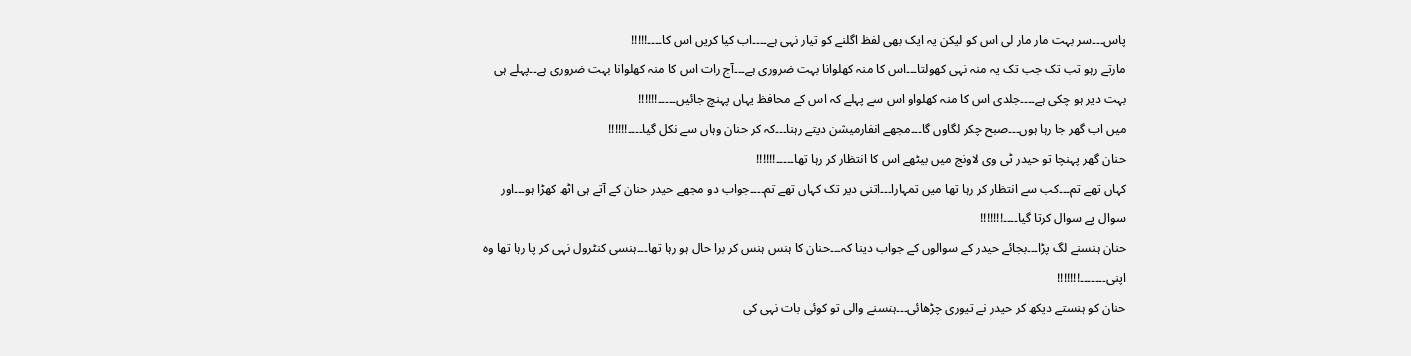پاس۔۔۔سر بہت مار مار لی اس کو لیکن یہ ایک بھی لفظ اگلنے کو تیار نہی ہے۔۔۔۔اب کیا کریں اس کا۔۔۔۔!!!!!
مارتے رہو تب تک جب تک یہ منہ نہی کھولتا۔۔۔اس کا منہ کھلوانا بہت ضروری ہے۔۔۔آج رات اس کا منہ کھلوانا بہت ضروری ہے۔۔پہلے ہی بہت دیر ہو چکی ہے۔۔۔۔جلدی اس کا منہ کھلواو اس سے پہلے کہ اس کے محافظ یہاں پہنچ جائیں۔۔۔۔۔!!!!!!
میں اب گھر جا رہا ہوں۔۔۔صبح چکر لگاوں گا۔۔۔مجھے انفارمیشن دیتے رہنا۔۔۔کہ کر حنان وہاں سے نکل گیا۔۔۔۔!!!!!!
حنان گھر پہنچا تو حیدر ٹی وی لاونج میں بیٹھے اس کا انتظار کر رہا تھا۔۔۔۔۔!!!!!!
کہاں تھے تم۔۔۔کب سے انتظار کر رہا تھا میں تمہارا۔۔۔اتنی دیر تک کہاں تھے تم۔۔۔۔جواب دو مجھے حیدر حنان کے آتے ہی اٹھ کھڑا ہو۔۔۔اور سوال پے سوال کرتا گیا۔۔۔۔!!!!!!!
حنان ہنسنے لگ پڑا۔۔۔بجائے حیدر کے سوالوں کے جواب دینا کہ۔۔۔حنان کا ہنس ہنس کر برا حال ہو رہا تھا۔۔۔ہنسی کنٹرول نہی کر پا رہا تھا وہ اپنی۔۔۔۔۔۔۔!!!!!!!
حنان کو ہنستے دیکھ کر حیدر نے تیوری چڑھائی۔۔۔ہنسنے والی تو کوئی بات نہی کی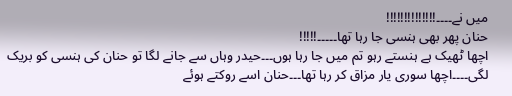میں نے۔۔۔۔!!!!!!!!!!!!!!
حنان پھر بھی ہنسی جا رہا تھا۔۔۔۔۔!!!!!
اچھا ٹھیک ہے ہنستے رہو تم میں جا رہا ہوں۔۔۔حیدر وہاں سے جانے لگا تو حنان کی ہنسی کو بریک لگی۔۔۔۔اچھا سوری یار مزاق کر رہا تھا۔۔۔حنان اسے روکتے ہوئے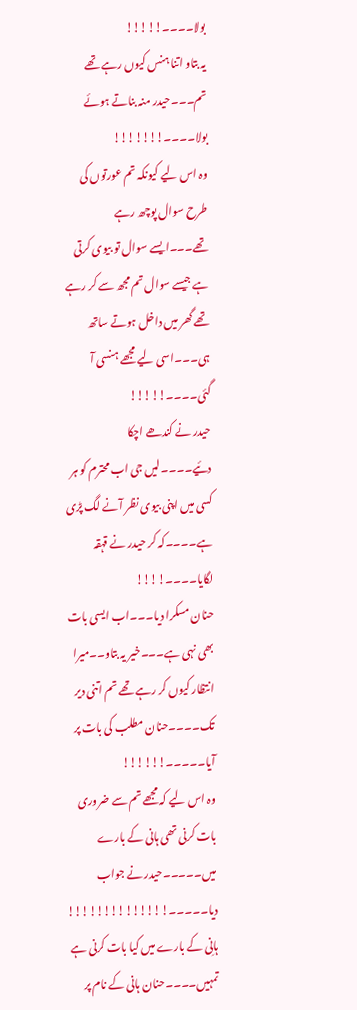بولا۔۔۔۔!!!!!
یہ بتاو اتنا ہنس کیوں رہے تھے تم۔۔۔حیدر منہ بناتے ہوئے بولا۔۔۔۔!!!!!!!
وہ اس لیے کیونکہ تم عورتوں کی طرح سوال پوچھ رہے تھے۔۔۔ایسے سوال تو بیوی کرتی ہے جیسے سوال تم مجھ سے کر رہے تھے گھر میں داخل ہوتے ساتھ ہی۔۔۔اسی لیے مجھے ہنسی آ گئی۔۔۔۔!!!!!
حیدر نے کندھے اچکا دئیے۔۔۔۔لیں جی اب محترم کو ہر کسی میں اپنی بیوی نظر آنے لگ پڑی ہے۔۔۔۔کہ کر حیدر نے قہقہ لگایا۔۔۔۔!!!!
حنان مسکرا دیا۔۔۔اب ایسی بات بھی نہی ہے۔۔۔خیر یہ بتاو۔۔میرا انتظار کیوں کر رہے تھے تم اتنی دیر تک۔۔۔۔حنان مطلب کی بات پر آیا۔۔۔۔۔!!!!!!
وہ اس لیے کہ مجھے تم سے ضروری بات کرنی تھی ہانی کے بارے میں۔۔۔۔۔حیدر نے جواب دیا۔۔۔۔۔!!!!!!!!!!!!!!
ہانِی کے بارے میں کیا بات کرنی ہے تمہیں۔۔۔۔حنان ہانی کے نام پر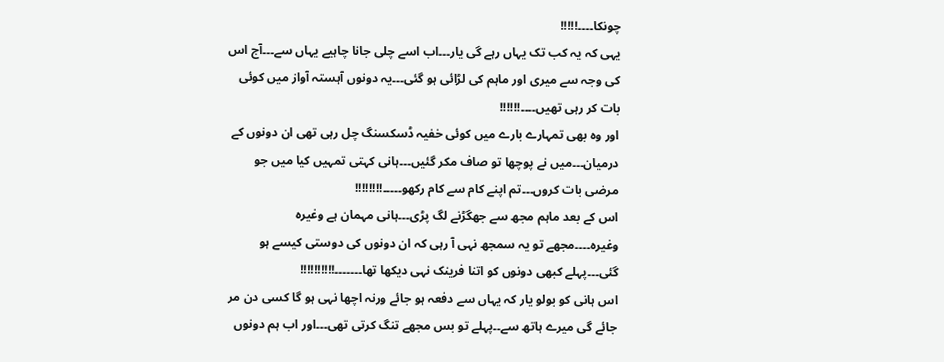چونکا۔۔۔۔!!!!!
یہی کہ یہ کب تک یہاں رہے گی یار۔۔۔اب اسے چلی جانا چاہیے یہاں سے۔۔۔آج اس کی وجہ سے میری اور ماہم کی لڑائی ہو گئی۔۔۔یہ دونوں آہستہ آواز میں کوئی بات کر رہی تھیں۔۔۔۔!!!!!!
اور وہ بھی تمہارے بارے میں کوئی خفیہ ڈسکسنگ چل رہی تھی ان دونوں کے درمیان۔۔۔میں نے پوچھا تو صاف مکر گئیں۔۔۔ہانی کہتی تمہیں کیا میں جو مرضی بات کروں۔۔۔تم اپنے کام سے کام رکھو۔۔۔۔۔!!!!!!!!
اس کے بعد ماہم مجھ سے جھگڑنے لگ پڑی۔۔۔ہانی مہمان ہے وغیرہ وغیرہ۔۔۔۔مجھے تو یہ سمجھ نہی آ رہی کہ ان دونوں کی دوستی کیسے ہو گئی۔۔۔پہلے کبھی دونوں کو اتنا فرینک نہی دیکھا تھا۔۔۔۔۔۔۔!!!!!!!!!!
اس ہانی کو بولو یار کہ یہاں سے دفعہ ہو جائے ورنہ اچھا نہی ہو گا کسی دن مر جائے گی میرے ہاتھ سے۔۔پہلے تو بس مجھے تنگ کرتی تھی۔۔۔اور اب ہم دونوں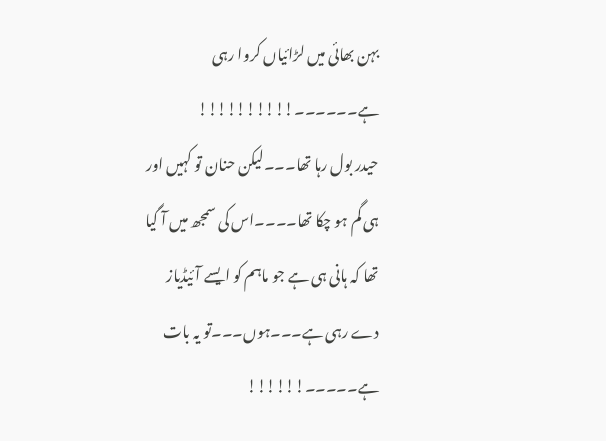بہن بھائی میں لڑائیاں کروا رہی ہے۔۔۔۔۔۔!!!!!!!!!!
حیدر بول رہا تھا۔۔۔لیکن حنان تو کہیں اور ہی گم ہو چکا تھا۔۔۔۔اس کی سمجھ میں آ گیا تھا کہ ہانی ہی ہے جو ماہم کو ایسے آئیڈیاز دے رہی ہے۔۔۔ہوں۔۔۔تو یہ بات ہے۔۔۔۔۔!!!!!!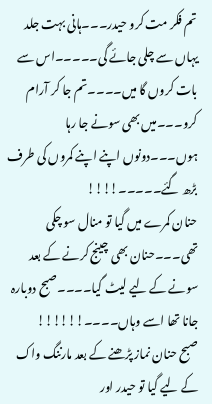تم فکر مت کرو حیدر۔۔۔ہانی بہت جلد یہاں سے چلی جائے گی۔۔۔۔۔اس سے بات کروں گا میں۔۔۔۔تم جا کر آرام کرو۔۔۔میں بھی سونے جا رہا ہوں۔۔۔دونوں اپنے اپنے کمروں کی طرف بڑھ گئے۔۔۔۔۔!!!!
حنان کمرے میں گیا تو منال سو چکی تھی۔۔۔حنان بھی چینج کرنے کے بعد سونے کے لیے لیٹ گیا۔۔۔۔صبح دوبارہ جانا تھا اسے وہاں۔۔۔۔!!!!!!
صبح حنان نماز پڑھنے کے بعد مارننگ واک کے لیے گیا تو حیدر اور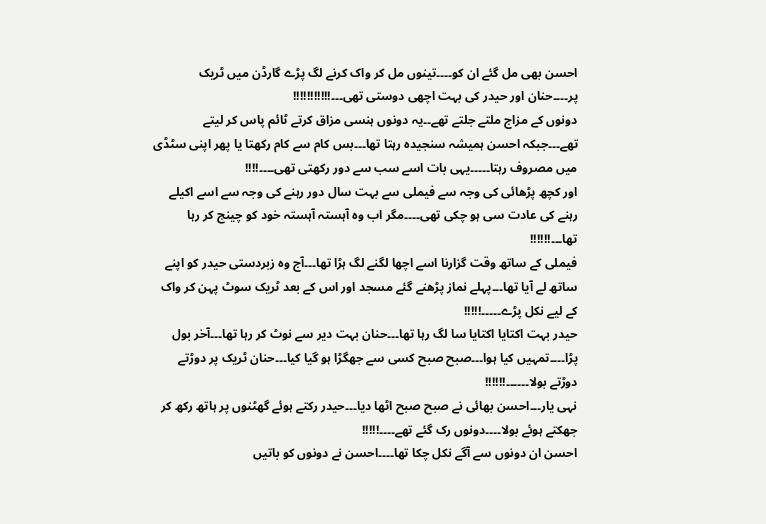احسن بھی مل گئے ان کو۔۔۔۔تینوں مل کر واک کرنے لگ پڑے گارڈن میں ٹریک پر۔۔۔۔حنان اور حیدر کی بہت اچھی دوستی تھی۔۔۔!!!!!!!!!!!
دونوں کے مزاج ملتے جلتے تھے۔۔یہ دونوں ہنسی مزاق کرتے ٹائم پاس کر لیتے تھے۔۔۔جبکہ احسن ہمیشہ سنجیدہ رہتا تھا۔۔۔بس کام سے کام رکھتا یا پھر اپنی سٹڈی میں مصروف رہتا۔۔۔۔۔یہی بات اسے سب سے دور رکھتی تھی۔۔۔۔!!!!
اور کچھ پڑھائی کی وجہ سے فیملی سے بہت سال دور رہنے کی وجہ سے اسے اکیلے رہنے کی عادت سی ہو چکی تھی۔۔۔۔مگر اب وہ آہستہ آہستہ خود کو چینج کر رہا تھا۔۔۔!!!!!!
فیملی کے ساتھ وقت گزارنا اسے اچھا لگنے لگ ہڑا تھا۔۔۔آج وہ زبردستی حیدر کو اپنے ساتھ لے آیا تھا۔۔۔پہلے نماز پڑھنے گئے مسجد اور اس کے بعد ٹریک سوٹ پہن کر واک کے لیے نکل پڑے۔۔۔۔۔!!!!!
حیدر بہت اکتایا اکتایا سا لگ رہا تھا۔۔۔حنان بہت دیر سے نوٹ کر رہا تھا۔۔۔آخر بول پڑا۔۔۔۔تمہیں کیا ہوا۔۔۔صبح صبح کسی سے جھگڑا ہو گیا کیا۔۔۔حنان ٹریک پر دوڑتے دوڑتے بولا۔۔۔۔۔۔!!!!!!
نہی یار۔۔۔احسن بھائی نے صبح صبح اٹھا دیا۔۔۔حیدر رکتے ہوئے گھٹنوں پر ہاتھ رکھ کر جھکتے ہوئے بولا۔۔۔۔دونوں رک گئے تھے۔۔۔۔!!!!!
احسن ان دونوں سے آگے نکل چکا تھا۔۔۔۔احسن نے دونوں کو باتیں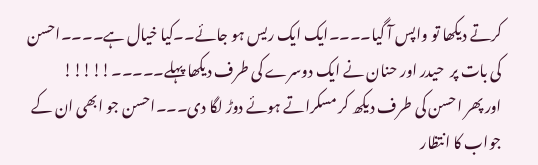کرتے دیکھا تو واپس آ گیا۔۔۔۔ایک ایک ریس ہو جائے۔۔کیا خیال ہے۔۔۔۔احسن کی بات پر  حیدر اور حنان نے ایک دوسرے کی طرف دیکھا پہلے۔۔۔۔۔!!!!!
اور پھر احسن کی طرف دیکھ کر مسکراتے ہوئے دوڑ لگا دی۔۔۔احسن جو ابھی ان کے جواب کا انتظار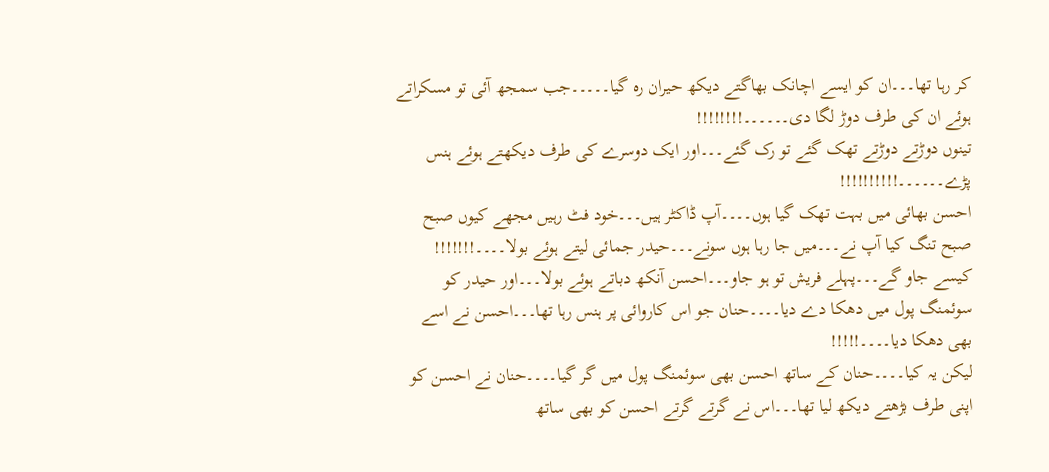کر رہا تھا۔۔۔ان کو ایسے اچانک بھاگتے دیکھ حیران رہ گیا۔۔۔۔۔جب سمجھ آئی تو مسکراتے ہوئے ان کی طرف دوڑ لگا دی۔۔۔۔۔۔!!!!!!!!
تینوں دوڑتے دوڑتے تھک گئے تو رک گئے۔۔۔اور ایک دوسرے کی طرف دیکھتے ہوئے ہنس پڑے۔۔۔۔۔۔!!!!!!!!!!
احسن بھائی میں بہت تھک گیا ہوں۔۔۔۔آپ ڈاکٹر ہیں۔۔۔خود فٹ رہیں مجھے کیوں صبح صبح تنگ کیا آپ نے۔۔۔میں جا رہا ہوں سونے۔۔۔حیدر جمائی لیتے ہوئے بولا۔۔۔۔!!!!!!!
کیسے جاو گے۔۔۔پہلے فریش تو ہو جاو۔۔۔احسن آنکھ دباتے ہوئے بولا۔۔۔اور حیدر کو سوئمنگ پول میں دھکا دے دیا۔۔۔۔حنان جو اس کاروائی پر ہنس رہا تھا۔۔۔احسن نے اسے بھی دھکا دیا۔۔۔۔!!!!!
لیکن یہ کیا۔۔۔۔حنان کے ساتھ احسن بھی سوئمنگ پول میں گر گیا۔۔۔۔حنان نے احسن کو اپنی طرف بڑھتے دیکھ لیا تھا۔۔۔اس نے گرتے گرتے احسن کو بھی ساتھ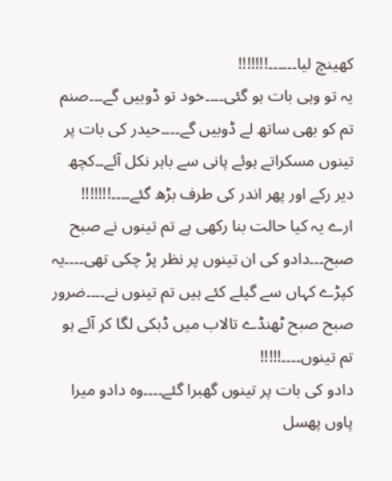کھینچ لیا۔۔۔۔۔۔!!!!!!!
یہ تو وہی بات ہو گئی۔۔۔۔خود تو ڈوبیں گے۔۔۔صنم تم کو بھی ساتھ لے ڈوبیں گے۔۔۔۔حیدر کی بات پر تینوں مسکراتے ہوئے پانی سے باہر نکل آئے۔۔کچھ دیر رکے اور پھر اندر کی طرف بڑھ گئے۔۔۔۔!!!!!!!
ارے یہ کیا حالت بنا رکھی ہے تم تینوں نے صبح صبح۔۔۔دادو کی ان تینوں پر نظر پڑ چکی تھی۔۔۔۔یہ کپڑے کہاں سے گیلے کئے ہیں تم تینوں نے۔۔۔۔ضرور صبح صبح ٹھنڈے تالاب میں ڈبکی لگا کر آئے ہو تم تینوں۔۔۔۔!!!!!
دادو کی بات پر تینوں گھبرا گئے۔۔۔۔وہ دادو میرا پاوں پھسل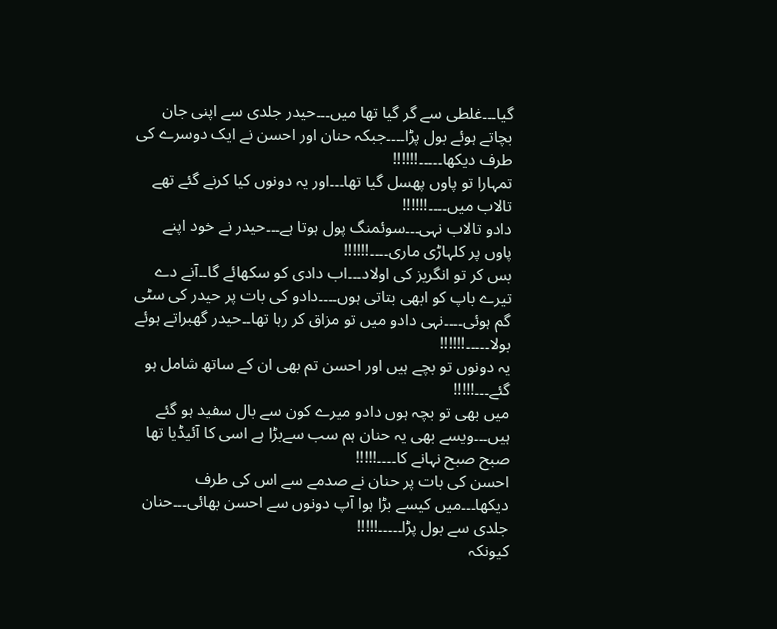گیا۔۔۔غلطی سے گر گیا تھا میں۔۔۔حیدر جلدی سے اپنی جان بچاتے ہوئے بول پڑا۔۔۔۔جبکہ حنان اور احسن نے ایک دوسرے کی طرف دیکھا۔۔۔۔۔!!!!!!
تمہارا تو پاوں پھسل گیا تھا۔۔۔اور یہ دونوں کیا کرنے گئے تھے تالاب میں۔۔۔۔!!!!!!
دادو تالاب نہی۔۔۔سوئمنگ پول ہوتا ہے۔۔۔حیدر نے خود اپنے پاوں پر کلہاڑی ماری۔۔۔۔!!!!!!
بس کر تو انگریز کی اولاد۔۔۔اب دادی کو سکھائے گا۔۔آنے دے تیرے باپ کو ابھی بتاتی ہوں۔۔۔۔دادو کی بات پر حیدر کی سٹی گم ہوئی۔۔۔۔نہی دادو میں تو مزاق کر رہا تھا۔۔حیدر گھبراتے ہوئے بولا۔۔۔۔۔!!!!!!
یہ دونوں تو بچے ہیں اور احسن تم بھی ان کے ساتھ شامل ہو گئے۔۔۔!!!!!
میں بھی تو بچہ ہوں دادو میرے کون سے بال سفید ہو گئے ہیں۔۔۔ویسے بھی یہ حنان ہم سب سےبڑا ہے اسی کا آئیڈیا تھا صبح صبح نہانے کا۔۔۔۔!!!!!
احسن کی بات پر حنان نے صدمے سے اس کی طرف دیکھا۔۔۔میں کیسے بڑا ہوا آپ دونوں سے احسن بھائی۔۔۔حنان جلدی سے بول پڑا۔۔۔۔۔!!!!!
کیونکہ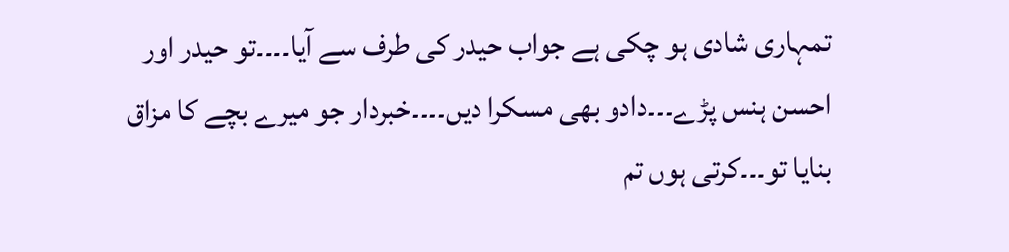تمہاری شادی ہو چکی ہے جواب حیدر کی طرف سے آیا۔۔۔۔تو حیدر اور احسن ہنس پڑے۔۔۔دادو بھی مسکرا دیں۔۔۔۔خبردار جو میرے بچے کا مزاق بنایا تو۔۔۔کرتی ہوں تم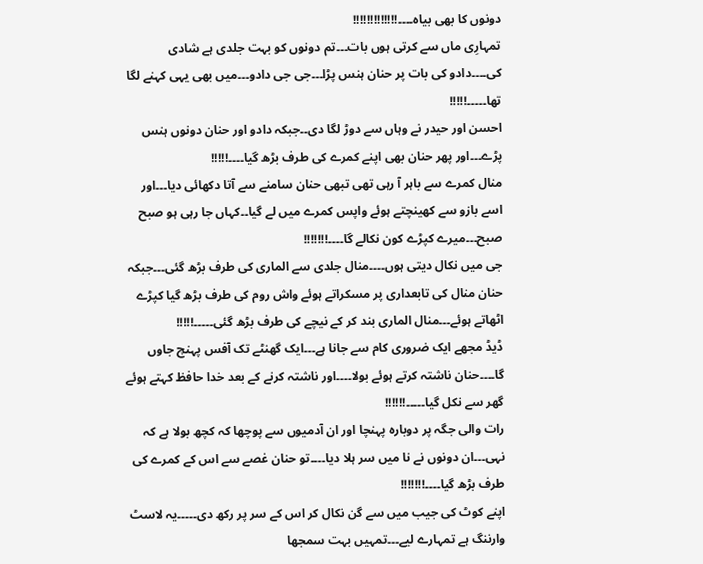دونوں کا بھی بیاہ۔۔۔۔!!!!!!!!!!!!!
تمہارِی ماں سے کرتی ہوں بات۔۔۔تم دونوں کو بہت جلدی ہے شادی کی۔۔۔۔دادو کی بات پر حنان ہنس پڑا۔۔۔جی جی دادو۔۔۔میں بھی یہی کہنے لگا تھا۔۔۔۔۔!!!!!
احسن اور حیدر نے وہاں سے دوڑ لگا دی۔۔جبکہ دادو اور حنان دونوں ہنس پڑے۔۔۔اور پھر حنان بھی اپنے کمرے کی طرف بڑھ گیا۔۔۔۔!!!!!
منال کمرے سے باہر آ رہی تھی تبھی حنان سامنے سے آتا دکھائی دیا۔۔۔اور اسے بازو سے کھینچتے ہوئے واپس کمرے میں لے گیا۔۔کہاں جا رہی ہو صبح صبح۔۔۔میرے کپڑے کون نکالے گا۔۔۔۔!!!!!!!
جی میں نکال دیتی ہوں۔۔۔۔منال جلدی سے الماری کی طرف بڑھ گئی۔۔۔جبکہ حنان منال کی تابعداری پر مسکراتے ہوئے واش روم کی طرف بڑھ گیا کپڑے اٹھاتے ہوئے۔۔۔منال الماری بند کر کے نیچے کی طرف بڑھ گئی۔۔۔۔۔!!!!!
ڈیڈ مجھے ایک ضروری کام سے جانا ہے۔۔۔ایک گھنٹے تک آفس پہنچ جاوں گا۔۔۔۔حنان ناشتہ کرتے ہوئے بولا۔۔۔۔اور ناشتہ کرنے کے بعد خدا حافظ کہتے ہوئے گھر سے نکل گیا۔۔۔۔۔!!!!!!
رات والی جگہ پر دوبارہ پہنچا اور ان آدمیوں سے پوچھا کہ کچھ بولا ہے کہ نہی۔۔۔ان دونوں نے نا میں سر ہلا دیا۔۔۔۔تو حنان غصے سے اس کے کمرے کی طرف بڑھ گیا۔۔۔۔!!!!!!!
اپنے کوٹ کی جیب میں سے گن نکال کر اس کے سر پر رکھ دی۔۔۔۔۔یہ لاسٹ وارننگ ہے تمہارے لیے۔۔۔تمہیں بہت سمجھا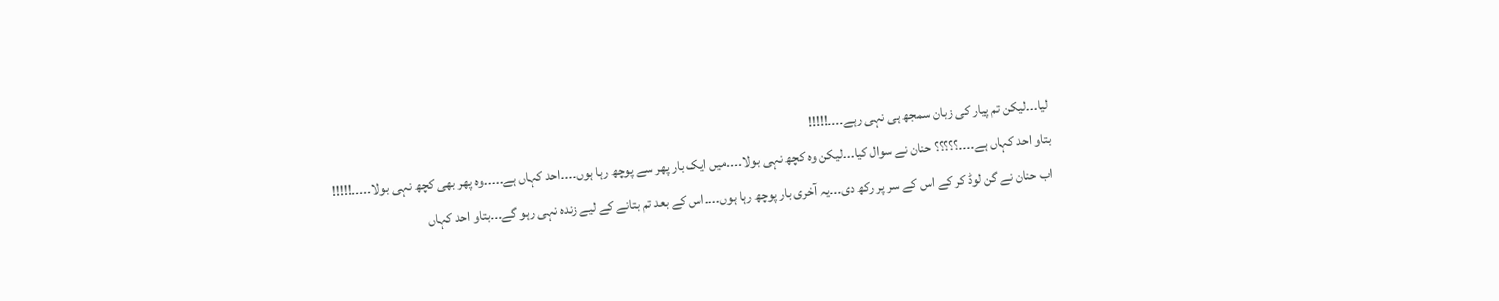لیا۔۔۔لیکن تم پیار کی زبان سمجھ ہی نہی رہے۔۔۔۔!!!!!
بتاو احد کہاں ہے۔۔۔۔؟؟؟؟؟ حنان نے سوال کیا۔۔۔لیکن وہ کچھ نہی بولا۔۔۔۔میں ایک بار پھر سے پوچھ رہا ہوں۔۔۔۔احد کہاں ہے۔۔۔۔۔وہ پھر بھی کچھ نہی بولا۔۔۔۔۔!!!!!
اب حنان نے گن لوڈ کر کے اس کے سر پر رکھ دی۔۔۔یہ آخری بار پوچھ رہا ہوں۔۔۔۔اس کے بعد تم بتانے کے لیے زندہ نہی رہو گے۔۔۔بتاو احد کہاں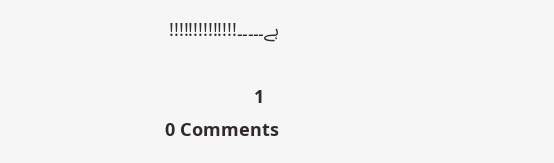ہے۔۔۔۔۔!!!!!!!!!!!!!!

   1
0 Comments